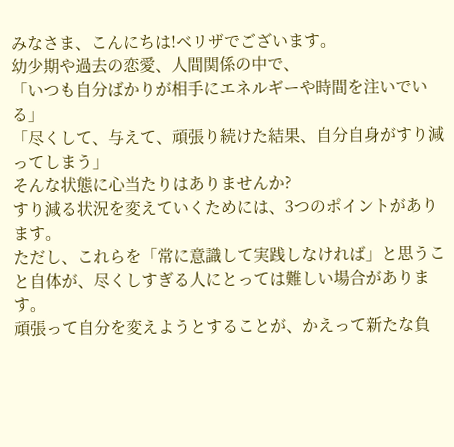みなさま、こんにちは!ベリザでございます。
幼少期や過去の恋愛、人間関係の中で、
「いつも自分ばかりが相手にエネルギーや時間を注いでいる」
「尽くして、与えて、頑張り続けた結果、自分自身がすり減ってしまう」
そんな状態に心当たりはありませんか?
すり減る状況を変えていくためには、3つのポイントがあります。
ただし、これらを「常に意識して実践しなければ」と思うこと自体が、尽くしすぎる人にとっては難しい場合があります。
頑張って自分を変えようとすることが、かえって新たな負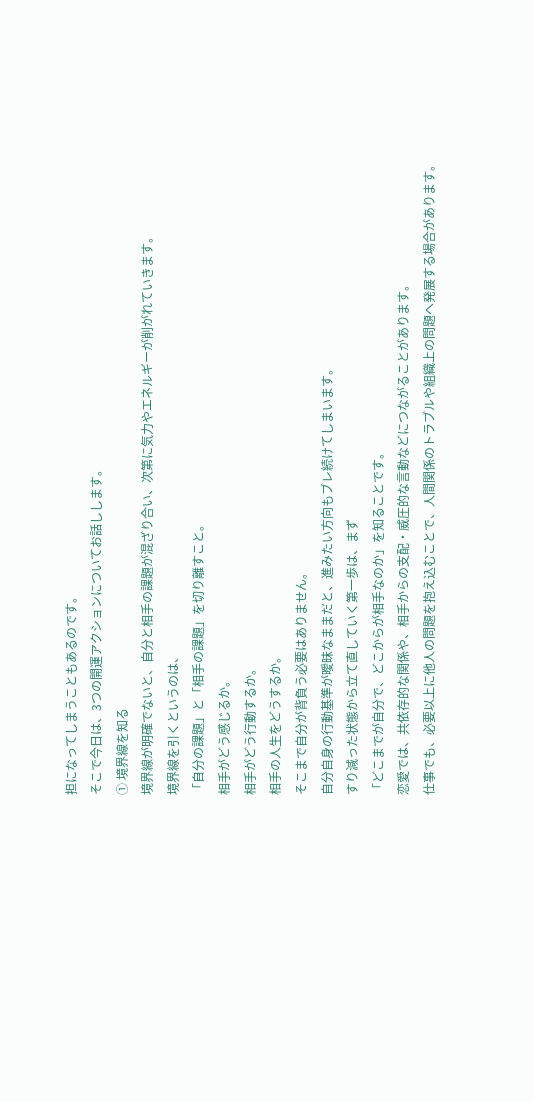担になってしまうこともあるのです。
そこで今日は、3つの開運アクションについてお話しします。
① 境界線を知る
境界線が明確でないと、自分と相手の課題が混ざり合い、次第に気力やエネルギーが削がれていきます。
境界線を引くというのは、
「自分の課題」と「相手の課題」を切り離すこと。
相手がどう感じるか。
相手がどう行動するか。
相手の人生をどうするか。
そこまで自分が背負う必要はありません。
自分自身の行動基準が曖昧なままだと、進みたい方向もブレ続けてしまいます。
すり減った状態から立て直していく第一歩は、まず
「どこまでが自分で、どこからが相手なのか」を知ることです。
恋愛では、共依存的な関係や、相手からの支配・威圧的な言動などにつながることがあります。
仕事でも、必要以上に他人の問題を抱え込むことで、人間関係のトラブルや組織上の問題へ発展する場合があります。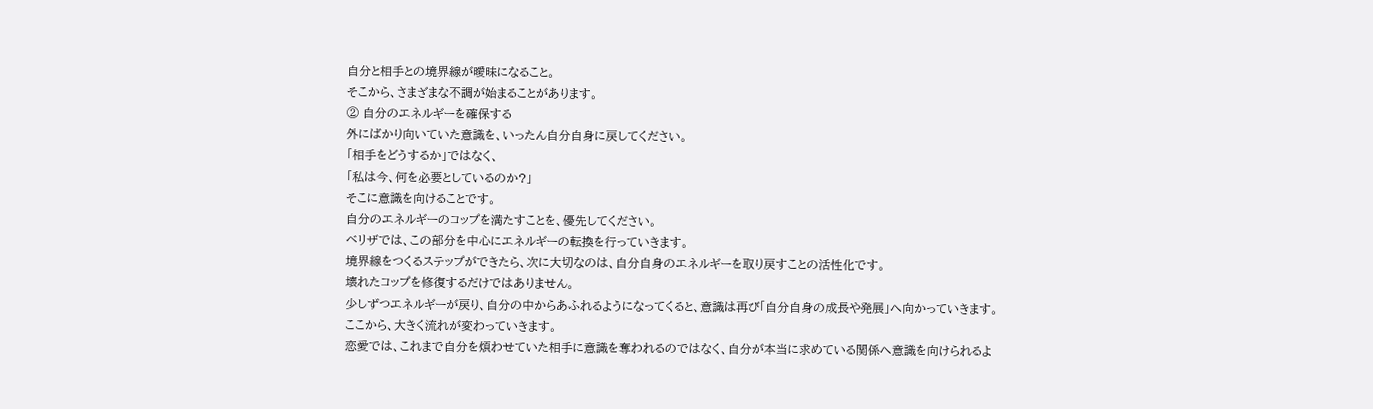自分と相手との境界線が曖昧になること。
そこから、さまざまな不調が始まることがあります。
② 自分のエネルギーを確保する
外にばかり向いていた意識を、いったん自分自身に戻してください。
「相手をどうするか」ではなく、
「私は今、何を必要としているのか?」
そこに意識を向けることです。
自分のエネルギーのコップを満たすことを、優先してください。
ベリザでは、この部分を中心にエネルギーの転換を行っていきます。
境界線をつくるステップができたら、次に大切なのは、自分自身のエネルギーを取り戻すことの活性化です。
壊れたコップを修復するだけではありません。
少しずつエネルギーが戻り、自分の中からあふれるようになってくると、意識は再び「自分自身の成長や発展」へ向かっていきます。
ここから、大きく流れが変わっていきます。
恋愛では、これまで自分を煩わせていた相手に意識を奪われるのではなく、自分が本当に求めている関係へ意識を向けられるよ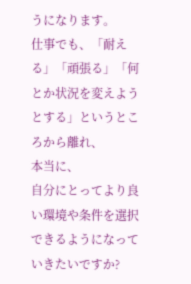うになります。
仕事でも、「耐える」「頑張る」「何とか状況を変えようとする」というところから離れ、
本当に、
自分にとってより良い環境や条件を選択できるようになっていきたいですか?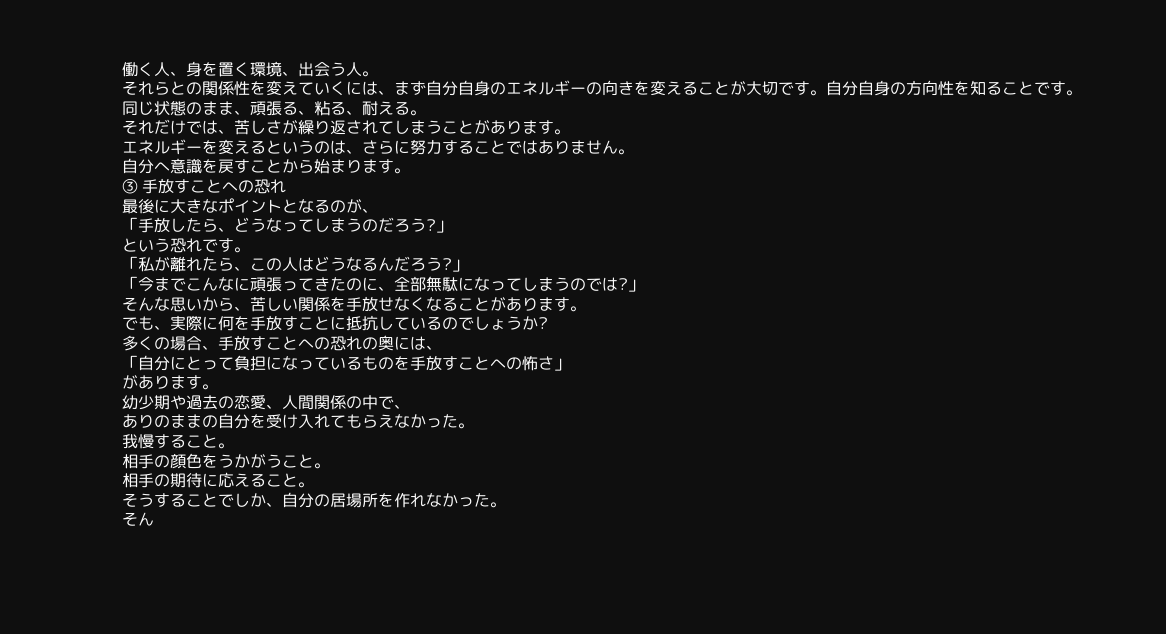働く人、身を置く環境、出会う人。
それらとの関係性を変えていくには、まず自分自身のエネルギーの向きを変えることが大切です。自分自身の方向性を知ることです。
同じ状態のまま、頑張る、粘る、耐える。
それだけでは、苦しさが繰り返されてしまうことがあります。
エネルギーを変えるというのは、さらに努力することではありません。
自分へ意識を戻すことから始まります。
③ 手放すことへの恐れ
最後に大きなポイントとなるのが、
「手放したら、どうなってしまうのだろう?」
という恐れです。
「私が離れたら、この人はどうなるんだろう?」
「今までこんなに頑張ってきたのに、全部無駄になってしまうのでは?」
そんな思いから、苦しい関係を手放せなくなることがあります。
でも、実際に何を手放すことに抵抗しているのでしょうか?
多くの場合、手放すことへの恐れの奥には、
「自分にとって負担になっているものを手放すことへの怖さ」
があります。
幼少期や過去の恋愛、人間関係の中で、
ありのままの自分を受け入れてもらえなかった。
我慢すること。
相手の顔色をうかがうこと。
相手の期待に応えること。
そうすることでしか、自分の居場所を作れなかった。
そん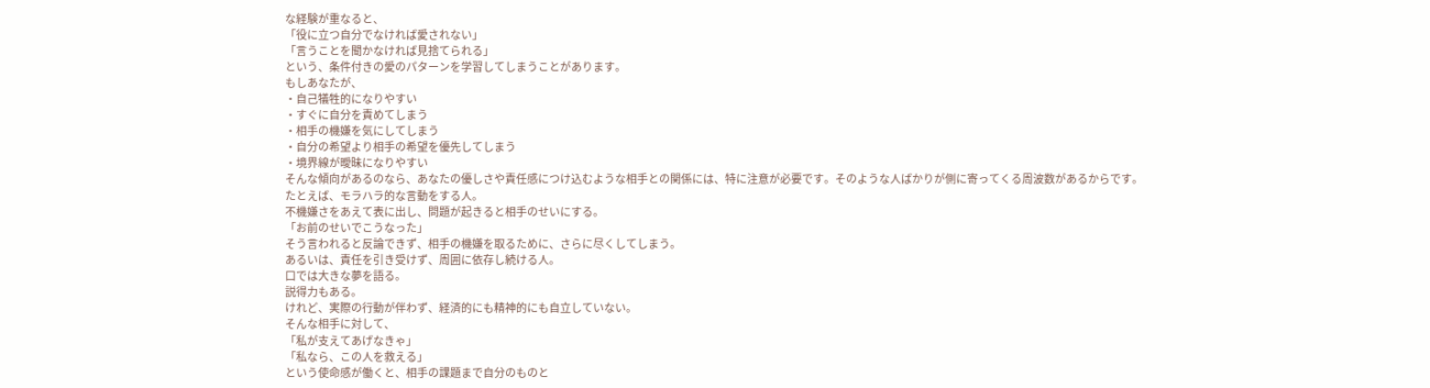な経験が重なると、
「役に立つ自分でなければ愛されない」
「言うことを聞かなければ見捨てられる」
という、条件付きの愛のパターンを学習してしまうことがあります。
もしあなたが、
・自己犠牲的になりやすい
・すぐに自分を責めてしまう
・相手の機嫌を気にしてしまう
・自分の希望より相手の希望を優先してしまう
・境界線が曖昧になりやすい
そんな傾向があるのなら、あなたの優しさや責任感につけ込むような相手との関係には、特に注意が必要です。そのような人ばかりが側に寄ってくる周波数があるからです。
たとえば、モラハラ的な言動をする人。
不機嫌さをあえて表に出し、問題が起きると相手のせいにする。
「お前のせいでこうなった」
そう言われると反論できず、相手の機嫌を取るために、さらに尽くしてしまう。
あるいは、責任を引き受けず、周囲に依存し続ける人。
口では大きな夢を語る。
説得力もある。
けれど、実際の行動が伴わず、経済的にも精神的にも自立していない。
そんな相手に対して、
「私が支えてあげなきゃ」
「私なら、この人を救える」
という使命感が働くと、相手の課題まで自分のものと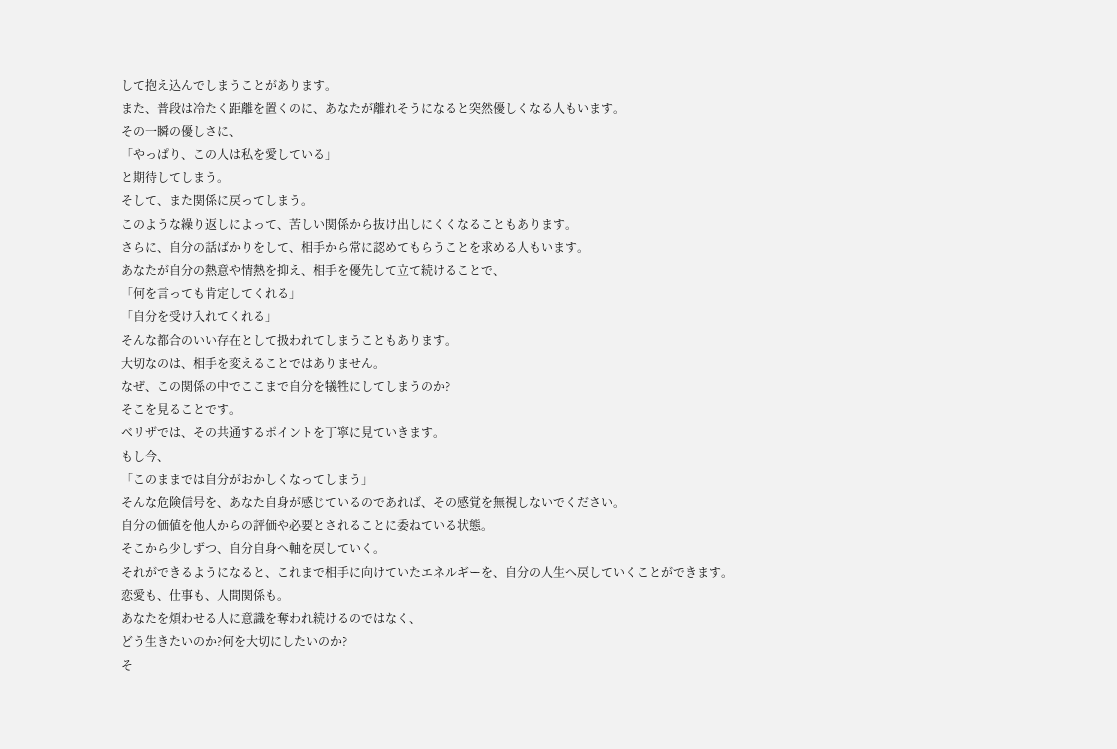して抱え込んでしまうことがあります。
また、普段は冷たく距離を置くのに、あなたが離れそうになると突然優しくなる人もいます。
その一瞬の優しさに、
「やっぱり、この人は私を愛している」
と期待してしまう。
そして、また関係に戻ってしまう。
このような繰り返しによって、苦しい関係から抜け出しにくくなることもあります。
さらに、自分の話ばかりをして、相手から常に認めてもらうことを求める人もいます。
あなたが自分の熱意や情熱を抑え、相手を優先して立て続けることで、
「何を言っても肯定してくれる」
「自分を受け入れてくれる」
そんな都合のいい存在として扱われてしまうこともあります。
大切なのは、相手を変えることではありません。
なぜ、この関係の中でここまで自分を犠牲にしてしまうのか?
そこを見ることです。
ベリザでは、その共通するポイントを丁寧に見ていきます。
もし今、
「このままでは自分がおかしくなってしまう」
そんな危険信号を、あなた自身が感じているのであれば、その感覚を無視しないでください。
自分の価値を他人からの評価や必要とされることに委ねている状態。
そこから少しずつ、自分自身へ軸を戻していく。
それができるようになると、これまで相手に向けていたエネルギーを、自分の人生へ戻していくことができます。
恋愛も、仕事も、人間関係も。
あなたを煩わせる人に意識を奪われ続けるのではなく、
どう生きたいのか?何を大切にしたいのか?
そ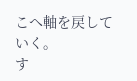こへ軸を戻していく。
す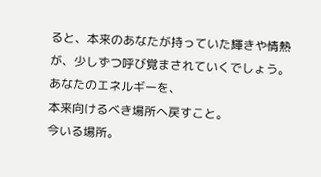ると、本来のあなたが持っていた輝きや情熱が、少しずつ呼び覚まされていくでしょう。
あなたのエネルギーを、
本来向けるべき場所へ戻すこと。
今いる場所。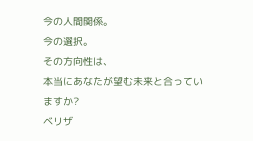今の人間関係。
今の選択。
その方向性は、
本当にあなたが望む未来と合っていますか?
ベリザ